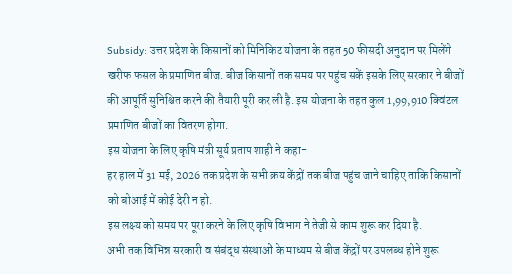Subsidy: उत्तर प्रदेश के किसानों को मिनिकिट योजना के तहत 50 फीसदी अनुदान पर मिलेंगे खरीफ फसल के प्रमाणित बीज. बीज किसानों तक समय पर पहुंच सकें इसके लिए सरकार ने बीजों की आपूर्ति सुनिश्चित करने की तैयारी पूरी कर ली है. इस योजना के तहत कुल 1,99,910 क्विंटल प्रमाणित बीजों का वितरण होगा.
इस योजना के लिए कृषि मंत्री सूर्य प्रताप शाही ने कहा-
हर हाल में 31 मई, 2026 तक प्रदेश के सभी क्रय केंद्रों तक बीज पहुंच जाने चाहिए ताकि किसानों को बोआई में कोई देरी न हो.
इस लक्ष्य को समय पर पूरा करने के लिए कृषि विभाग ने तेजी से काम शुरू कर दिया है.
अभी तक विभिन्न सरकारी व संबंद्ध संस्थाओं के माध्यम से बीज केंद्रों पर उपलब्ध होने शुरू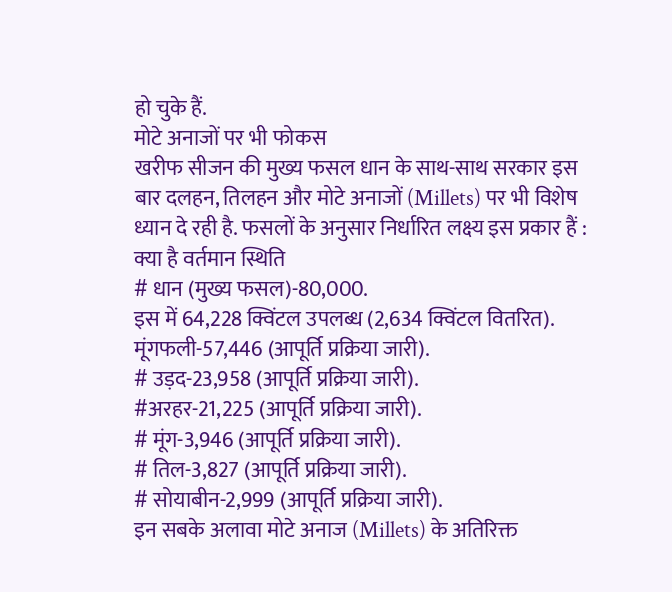हो चुके हैं.
मोटे अनाजों पर भी फोकस
खरीफ सीजन की मुख्य फसल धान के साथ-साथ सरकार इस बार दलहन, तिलहन और मोटे अनाजों (Millets) पर भी विशेष ध्यान दे रही है. फसलों के अनुसार निर्धारित लक्ष्य इस प्रकार हैं :
क्या है वर्तमान स्थिति
# धान (मुख्य फसल)-80,000.
इस में 64,228 क्विंटल उपलब्ध (2,634 क्विंटल वितरित).
मूंगफली-57,446 (आपूर्ति प्रक्रिया जारी).
# उड़द-23,958 (आपूर्ति प्रक्रिया जारी).
#अरहर-21,225 (आपूर्ति प्रक्रिया जारी).
# मूंग-3,946 (आपूर्ति प्रक्रिया जारी).
# तिल-3,827 (आपूर्ति प्रक्रिया जारी).
# सोयाबीन-2,999 (आपूर्ति प्रक्रिया जारी).
इन सबके अलावा मोटे अनाज (Millets) के अतिरिक्त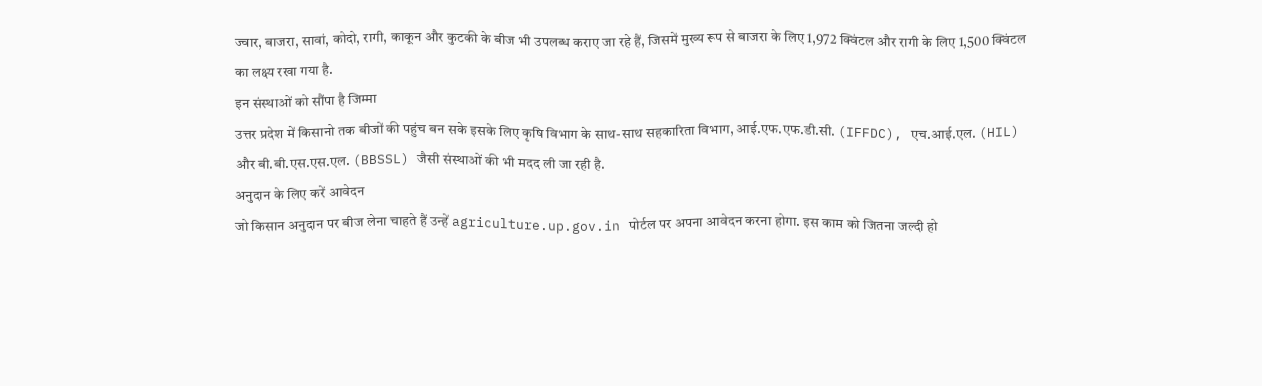ज्वार, बाजरा, सावां, कोदो, रागी, काकून और कुटकी के बीज भी उपलब्ध कराए जा रहे हैं, जिसमें मुख्य रूप से बाजरा के लिए 1,972 क्विंटल और रागी के लिए 1,500 क्विंटल का लक्ष्य रखा गया है.
इन संस्थाओं को सौंपा है जिम्मा
उत्तर प्रदेश में किसानो तक बीजों की पहुंच बन सके इसके लिए कृषि विभाग के साथ-साथ सहकारिता विभाग, आई.एफ.एफ.डी.सी. (IFFDC), एच.आई.एल. (HIL) और बी.बी.एस.एस.एल. (BBSSL) जैसी संस्थाओं की भी मदद ली जा रही है.
अनुदान के लिए करें आवेदन
जो किसान अनुदान पर बीज लेना चाहते हैं उन्हें agriculture.up.gov.in पोर्टल पर अपना आवेदन करना होगा. इस काम को जितना जल्दी हो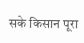सके किसान पूरा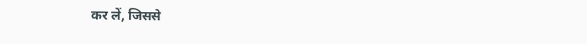कर लें, जिससे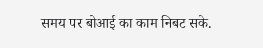समय पर बोआई का काम निबट सके.